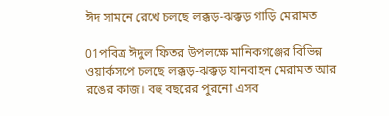ঈদ সামনে রেখে চলছে লক্কড়-ঝক্কড় গাড়ি মেরামত

01পবিত্র ঈদুল ফিতর উপলক্ষে মানিকগঞ্জের বিভিন্ন ওয়ার্কসপে চলছে লক্কড়-ঝক্কড় যানবাহন মেরামত আর রঙের কাজ। বহু বছরের পুরনো এসব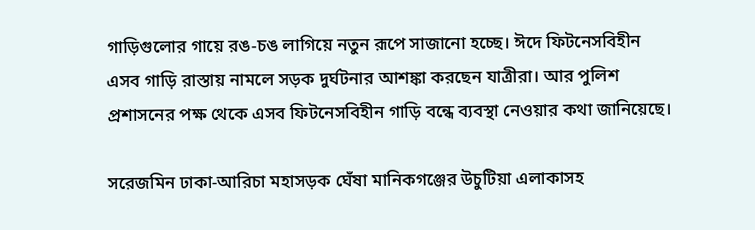গাড়িগুলোর গায়ে রঙ-চঙ লাগিয়ে নতুন রূপে সাজানো হচ্ছে। ঈদে ফিটনেসবিহীন এসব গাড়ি রাস্তায় নামলে সড়ক দুর্ঘটনার আশঙ্কা করছেন যাত্রীরা। আর পুলিশ প্রশাসনের পক্ষ থেকে এসব ফিটনেসবিহীন গাড়ি বন্ধে ব্যবস্থা নেওয়ার কথা জানিয়েছে।

সরেজমিন ঢাকা-আরিচা মহাসড়ক ঘেঁষা মানিকগঞ্জের উচুটিয়া এলাকাসহ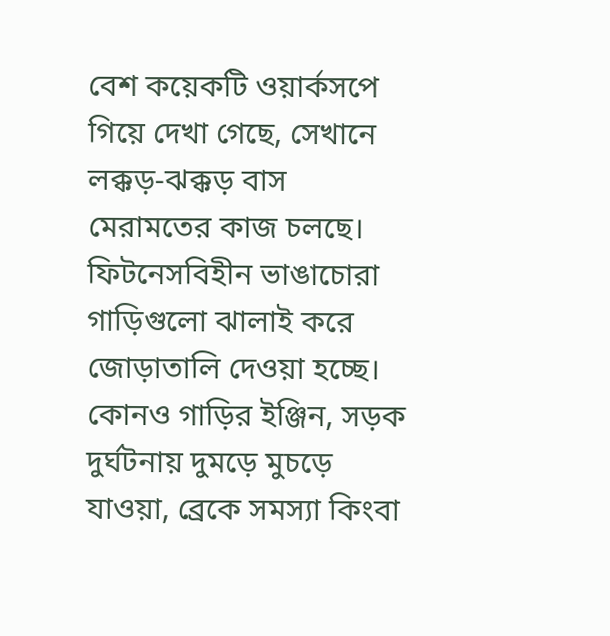বেশ কয়েকটি ওয়ার্কসপে গিয়ে দেখা গেছে, সেখানে লক্কড়-ঝক্কড় বাস মেরামতের কাজ চলছে। ফিটনেসবিহীন ভাঙাচোরা গাড়িগুলো ঝালাই করে জোড়াতালি দেওয়া হচ্ছে। কোনও গাড়ির ইঞ্জিন, সড়ক দুর্ঘটনায় দুমড়ে মুচড়ে যাওয়া, ব্রেকে সমস্যা কিংবা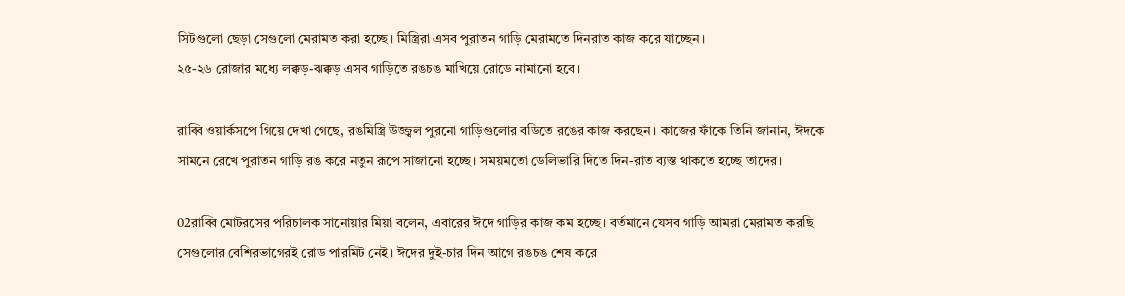সিটগুলো ছেড়া সেগুলো মেরামত করা হচ্ছে। মিস্ত্রিরা এসব পুরাতন গাড়ি মেরামতে দিনরাত কাজ করে যাচ্ছেন।
২৫-২৬ রোজার মধ্যে লক্কড়-ঝক্কড় এসব গাড়িতে রঙচঙ মাখিয়ে রোডে নামানো হবে।

রাব্বি ওয়ার্কসপে গিয়ে দেখা গেছে, রঙমিস্ত্রি উজ্জ্বল পুরনো গাড়িগুলোর বডিতে রঙের কাজ করছেন। কাজের ফাঁকে তিনি জানান, ঈদকে সামনে রেখে পুরাতন গাড়ি রঙ করে নতুন রূপে সাজানো হচ্ছে। সময়মতো ডেলিভারি দিতে দিন-রাত ব্যস্ত থাকতে হচ্ছে তাদের।

02রাব্বি মোটরসের পরিচালক সানোয়ার মিয়া বলেন, এবারের ঈদে গাড়ির কাজ কম হচ্ছে। বর্তমানে যেসব গাড়ি আমরা মেরামত করছি সেগুলোর বেশিরভাগেরই রোড পারমিট নেই। ঈদের দুই-চার দিন আগে রঙচঙ শেষ করে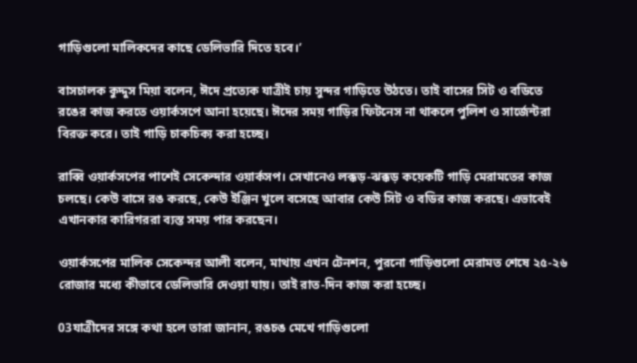গাড়িগুলো মালিকদের কাছে ডেলিভারি দিতে হবে।’

বাসচালক কুদ্দুস মিয়া বলেন, ঈদে প্রত্যেক যাত্রীই চায় সুন্দর গাড়িতে উঠতে। তাই বাসের সিট ও বডিতে রঙের কাজ করতে ওয়ার্কসপে আনা হয়েছে। ঈদের সময় গাড়ির ফিটনেস না থাকলে পুলিশ ও সার্জেন্টরা বিরক্ত করে। তাই গাড়ি চাকচিক্য করা হচ্ছে।

রাব্বি ওয়ার্কসপের পাশেই সেকেন্দার ওয়ার্কসপ। সেখানেও লক্কড়-ঝক্কড় কয়েকটি গাড়ি মেরামতের কাজ চলছে। কেউ বাসে রঙ করছে, কেউ ইঞ্জিন খুলে বসেছে আবার কেউ সিট ও বডির কাজ করছে। এভাবেই এখানকার কারিগররা ব্যস্ত সময় পার করছেন।

ওয়ার্কসপের মালিক সেকেন্দর আলী বলেন, মাথায় এখন টেনশন, পুরনো গাড়িগুলো মেরামত শেষে ২৫-২৬ রোজার মধ্যে কীভাবে ডেলিভারি দেওয়া যায়। তাই রাত-দিন কাজ করা হচ্ছে।

03যাত্রীদের সঙ্গে কথা হলে তারা জানান, রঙচঙ মেখে গাড়িগুলো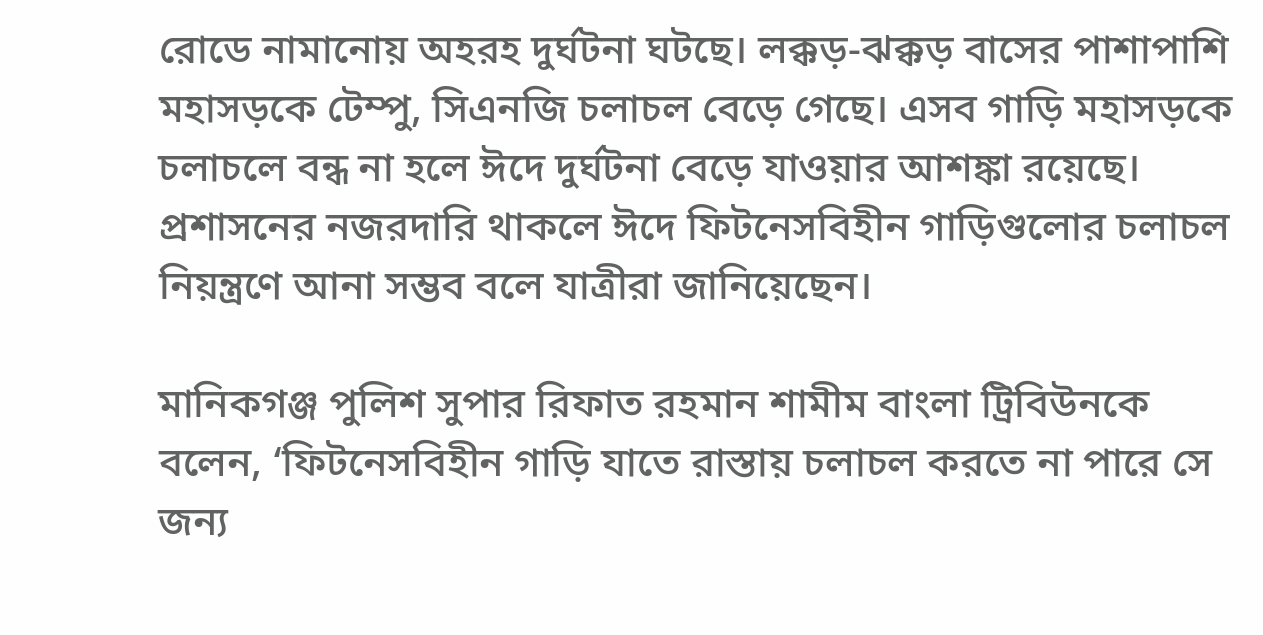রোডে নামানোয় অহরহ দুর্ঘটনা ঘটছে। লক্কড়-ঝক্কড় বাসের পাশাপাশি মহাসড়কে টেম্পু, সিএনজি চলাচল বেড়ে গেছে। এসব গাড়ি মহাসড়কে চলাচলে বন্ধ না হলে ঈদে দুর্ঘটনা বেড়ে যাওয়ার আশঙ্কা রয়েছে। প্রশাসনের নজরদারি থাকলে ঈদে ফিটনেসবিহীন গাড়িগুলোর চলাচল নিয়ন্ত্রণে আনা সম্ভব বলে যাত্রীরা জানিয়েছেন।

মানিকগঞ্জ পুলিশ সুপার রিফাত রহমান শামীম বাংলা ট্রিবিউনকে বলেন, ‘ফিটনেসবিহীন গাড়ি যাতে রাস্তায় চলাচল করতে না পারে সে জন্য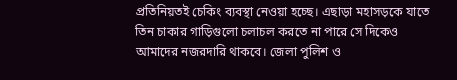প্রতিনিয়তই চেকিং ব্যবস্থা নেওয়া হচ্ছে। এছাড়া মহাসড়কে যাতে তিন চাকার গাড়িগুলো চলাচল করতে না পারে সে দিকেও আমাদের নজরদারি থাকবে। জেলা পুলিশ ও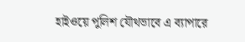হাইওয়ে পুলিশ যৌথভাবে এ ব্যাপারে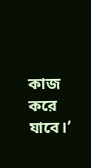কাজ করে যাবে।’